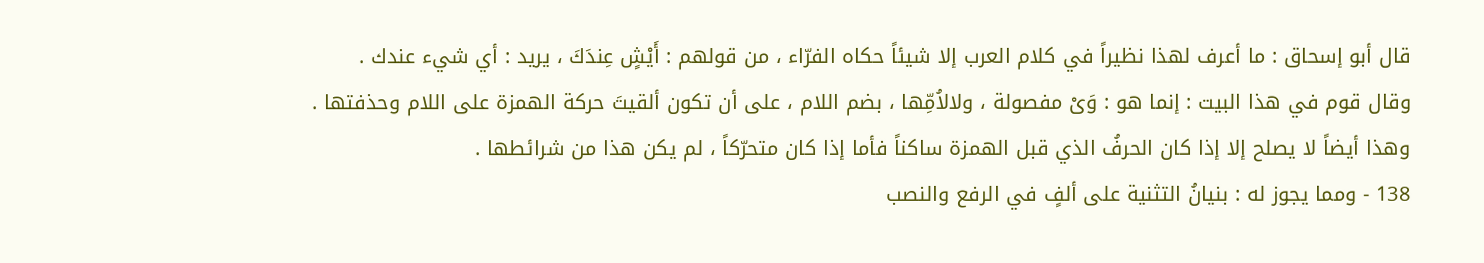قال أبو إسحاق : ما أعرف لهذا نظيراً في كلام العرب إلا شيئاً حكاه الفرّاء ، من قولهم : أَيْشٍ عِندَكَ ، يريد : أي شيء عندك .
وقال قوم في هذا البيت : إنما هو : وَىْ مفصولة ، ولالاُمِّها ، بضم اللام ، على أن تكون ألقيتَ حركة الهمزة على اللام وحذفتها .
وهذا أيضاً لا يصلح إلا إذا كان الحرفُ الذي قبل الهمزة ساكناً فأما إذا كان متحرّكاً ، لم يكن هذا من شرائطها .
138 - ومما يجوز له : بنيانُ التثنية على ألفٍ في الرفع والنصب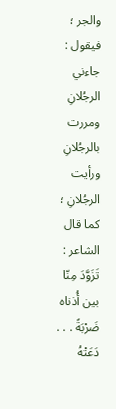والجر ؛ فيقول : جاءني الرجُلانِ ومررت بالرجُلانِ ورأيت الرجُلانِ ؛ كما قال الشاعر :
تَزَوَّدَ مِنّا بين أُذناه ضَرْبَةً . . . دَعَتْهُ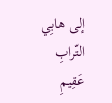إلى هابِي التّرابِ عَقِيمِ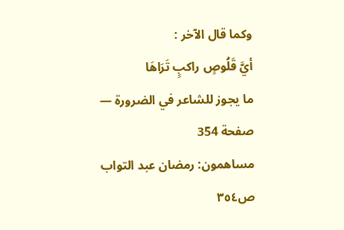وكما قال الآخر :
أيَّ قَلُوصٍ راكبٍ تَرَاهَا
ما يجوز للشاعر في الضرورة — صفحة 354
مساهمون: رمضان عبد التواب
ص٣٥٤